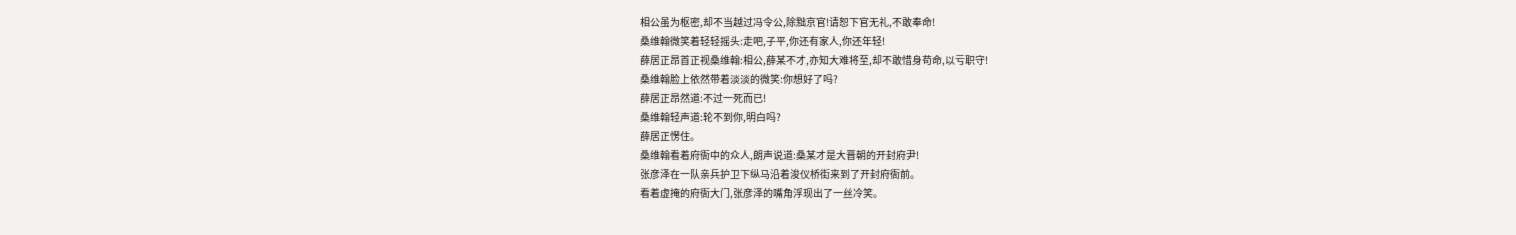相公虽为枢密,却不当越过冯令公,除黜京官!请恕下官无礼,不敢奉命!
桑维翰微笑着轻轻摇头:走吧,子平,你还有家人,你还年轻!
薛居正昂首正视桑维翰:相公,薛某不才,亦知大难将至,却不敢惜身苟命,以亏职守!
桑维翰脸上依然带着淡淡的微笑:你想好了吗?
薛居正昂然道:不过一死而已!
桑维翰轻声道:轮不到你,明白吗?
薛居正愣住。
桑维翰看着府衙中的众人,朗声说道:桑某才是大晋朝的开封府尹!
张彦泽在一队亲兵护卫下纵马沿着浚仪桥街来到了开封府衙前。
看着虚掩的府衙大门,张彦泽的嘴角浮现出了一丝冷笑。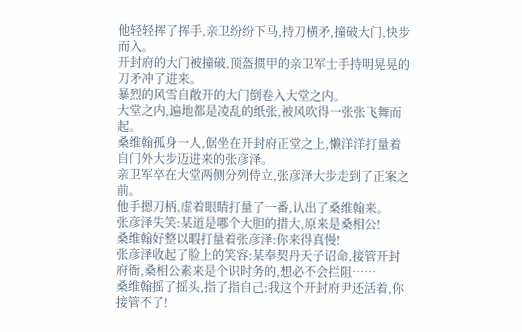他轻轻挥了挥手,亲卫纷纷下马,持刀横矛,撞破大门,快步而入。
开封府的大门被撞破,顶盔掼甲的亲卫军士手持明晃晃的刀矛冲了进来。
暴烈的风雪自敞开的大门倒卷入大堂之内。
大堂之内,遍地都是凌乱的纸张,被风吹得一张张飞舞而起。
桑维翰孤身一人,倨坐在开封府正堂之上,懒洋洋打量着自门外大步迈进来的张彦泽。
亲卫军卒在大堂两侧分列侍立,张彦泽大步走到了正案之前。
他手摁刀柄,虚着眼睛打量了一番,认出了桑维翰来。
张彦泽失笑:某道是哪个大胆的措大,原来是桑相公!
桑维翰好整以暇打量着张彦泽:你来得真慢!
张彦泽收起了脸上的笑容:某奉契丹天子诏命,接管开封府衙,桑相公素来是个识时务的,想必不会拦阻……
桑维翰摇了摇头,指了指自己:我这个开封府尹还活着,你接管不了!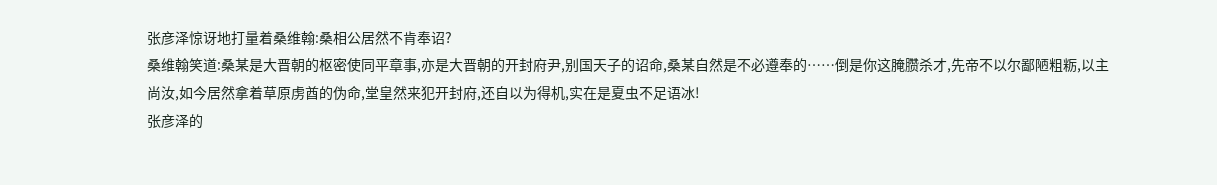张彦泽惊讶地打量着桑维翰:桑相公居然不肯奉诏?
桑维翰笑道:桑某是大晋朝的枢密使同平章事,亦是大晋朝的开封府尹,别国天子的诏命,桑某自然是不必遵奉的……倒是你这腌臜杀才,先帝不以尔鄙陋粗粝,以主尚汝,如今居然拿着草原虏酋的伪命,堂皇然来犯开封府,还自以为得机,实在是夏虫不足语冰!
张彦泽的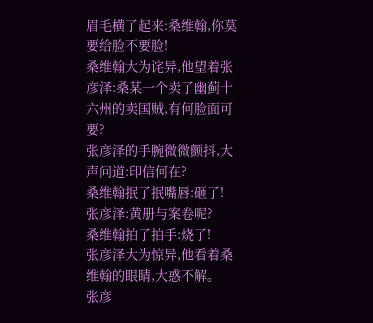眉毛横了起来:桑维翰,你莫要给脸不要脸!
桑维翰大为诧异,他望着张彦泽:桑某一个卖了幽蓟十六州的卖国贼,有何脸面可要?
张彦泽的手腕微微颤抖,大声问道:印信何在?
桑维翰抿了抿嘴唇:砸了!
张彦泽:黄册与案卷呢?
桑维翰拍了拍手:烧了!
张彦泽大为惊异,他看着桑维翰的眼睛,大惑不解。
张彦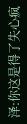泽:你这是得了失心疯